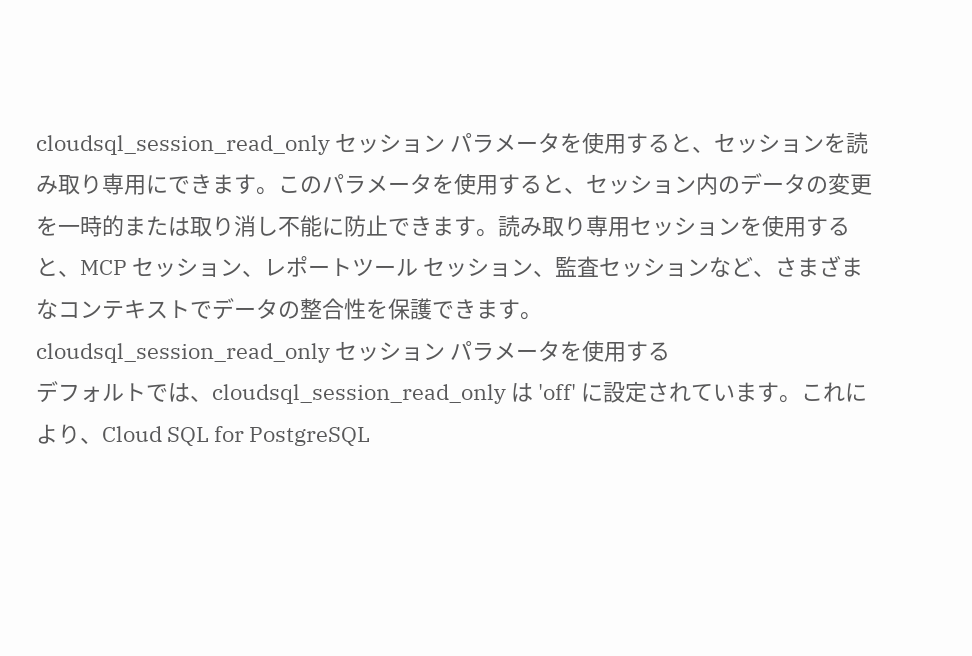cloudsql_session_read_only セッション パラメータを使用すると、セッションを読み取り専用にできます。このパラメータを使用すると、セッション内のデータの変更を一時的または取り消し不能に防止できます。読み取り専用セッションを使用すると、MCP セッション、レポートツール セッション、監査セッションなど、さまざまなコンテキストでデータの整合性を保護できます。
cloudsql_session_read_only セッション パラメータを使用する
デフォルトでは、cloudsql_session_read_only は 'off' に設定されています。これにより、Cloud SQL for PostgreSQL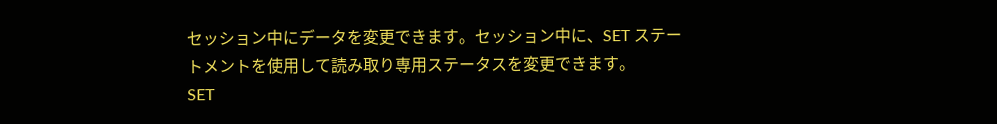セッション中にデータを変更できます。セッション中に、SET ステートメントを使用して読み取り専用ステータスを変更できます。
SET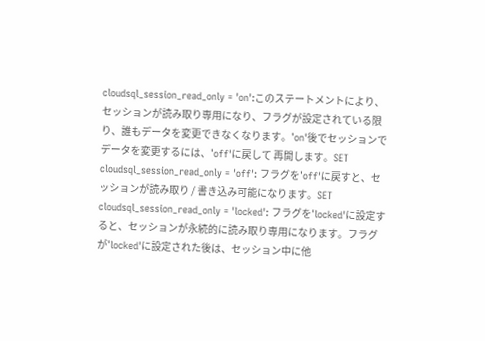cloudsql_session_read_only = 'on':このステートメントにより、セッションが読み取り専用になり、フラグが設定されている限り、誰もデータを変更できなくなります。'on'後でセッションでデータを変更するには、'off'に戻して 再開します。SET cloudsql_session_read_only = 'off': フラグを'off'に戻すと、セッションが読み取り / 書き込み可能になります。SET cloudsql_session_read_only = 'locked': フラグを'locked'に設定すると、セッションが永続的に読み取り専用になります。フラグが'locked'に設定された後は、セッション中に他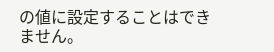の値に設定することはできません。